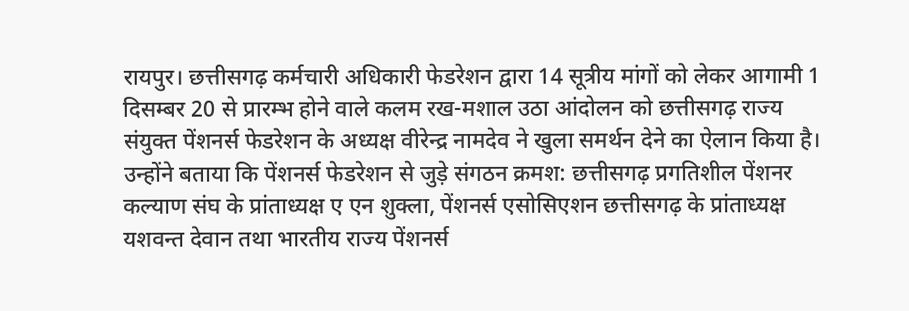रायपुर। छत्तीसगढ़ कर्मचारी अधिकारी फेडरेशन द्वारा 14 सूत्रीय मांगों को लेकर आगामी 1 दिसम्बर 20 से प्रारम्भ होने वाले कलम रख-मशाल उठा आंदोलन को छत्तीसगढ़ राज्य संयुक्त पेंशनर्स फेडरेशन के अध्यक्ष वीरेन्द्र नामदेव ने खुला समर्थन देने का ऐलान किया है। उन्होंने बताया कि पेंशनर्स फेडरेशन से जुड़े संगठन क्रमश: छत्तीसगढ़ प्रगतिशील पेंशनर कल्याण संघ के प्रांताध्यक्ष ए एन शुक्ला, पेंशनर्स एसोसिएशन छत्तीसगढ़ के प्रांताध्यक्ष यशवन्त देवान तथा भारतीय राज्य पेंशनर्स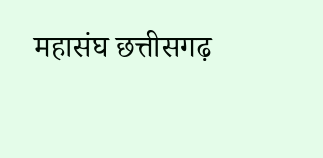महासंघ छत्तीसगढ़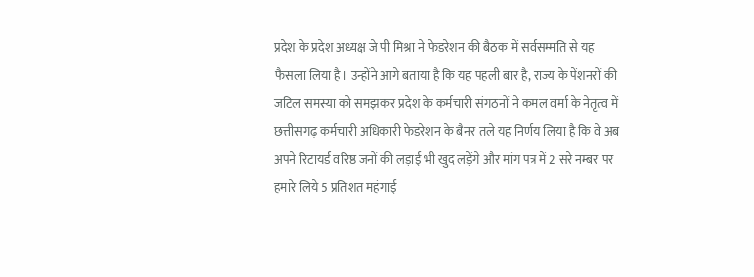प्रदेश के प्रदेश अध्यक्ष जे पी मिश्रा ने फेडरेशन की बैठक में सर्वसम्मति से यह फैसला लिया है। उन्होंने आगे बताया है कि यह पहली बार है, राज्य के पेंशनरों की जटिल समस्या को समझकर प्रदेश के कर्मचारी संगठनों ने कमल वर्मा के नेतृत्व में छत्तीसगढ़ कर्मचारी अधिकारी फेडरेशन के बैनर तले यह निर्णय लिया है कि वे अब अपने रिटायर्ड वरिष्ठ जनों की लड़ाई भी खुद लड़ेंगे और मांग पत्र में 2 सरे नम्बर पर हमारे लिये 5 प्रतिशत महंगाई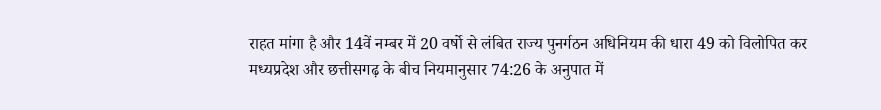राहत मांगा है और 14वें नम्बर में 20 वर्षो से लंबित राज्य पुनर्गठन अधिनियम की धारा 49 को विलोपित कर मध्यप्रदेश और छत्तीसगढ़ के बीच नियमानुसार 74:26 के अनुपात में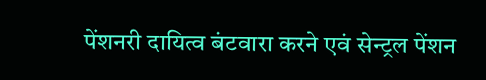पेंशनरी दायित्व बंटवारा करने एवं सेन्ट्रल पेंशन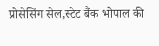प्रोसेसिंग सेल,स्टेट बैंक भोपाल की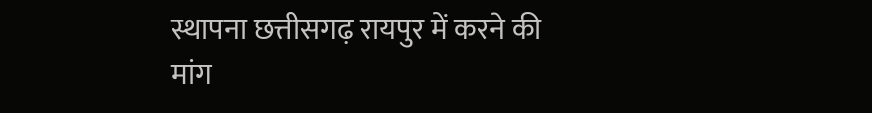स्थापना छत्तीसगढ़ रायपुर में करने की मांग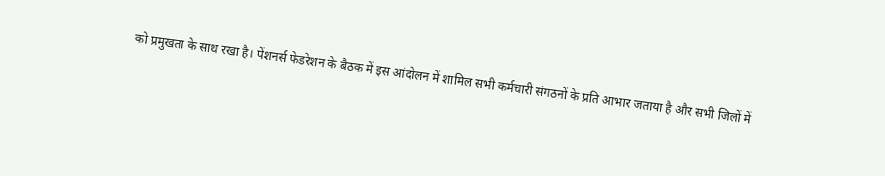को प्रमुखता के साथ रखा है। पेंशनर्स फेडरेशन के बैठक में इस आंदोलन में शामिल सभी कर्मचारी संगठनों के प्रति आभार जताया है और सभी जिलों में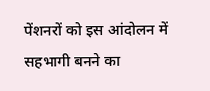पेंशनरों को इस आंदोलन में सहभागी बनने का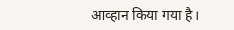आव्हान किया गया है।